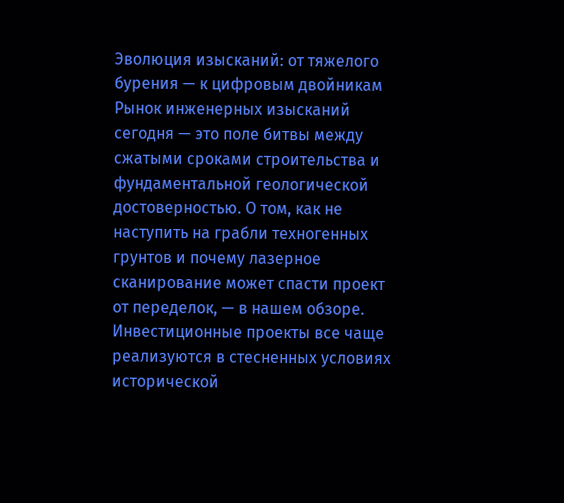Эволюция изысканий: от тяжелого бурения — к цифровым двойникам
Рынок инженерных изысканий сегодня — это поле битвы между сжатыми сроками строительства и фундаментальной геологической достоверностью. О том, как не наступить на грабли техногенных грунтов и почему лазерное сканирование может спасти проект от переделок, — в нашем обзоре.
Инвестиционные проекты все чаще реализуются в стесненных условиях исторической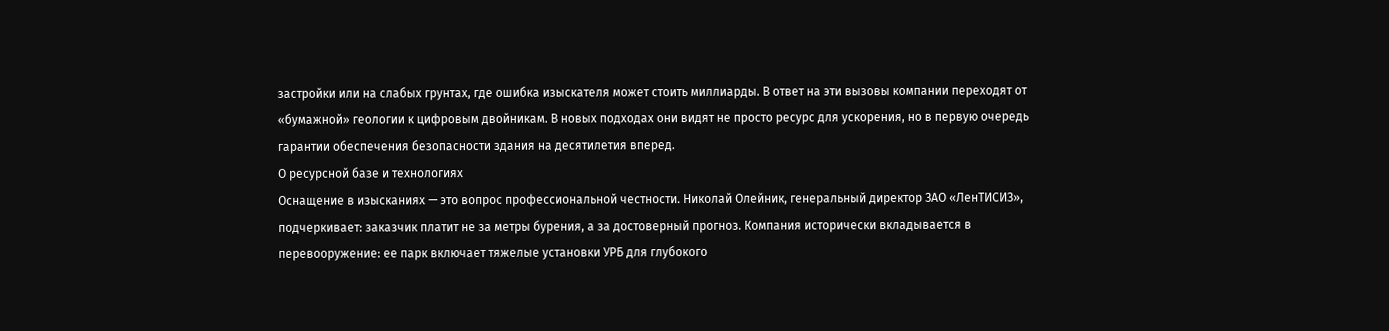застройки или на слабых грунтах, где ошибка изыскателя может стоить миллиарды. В ответ на эти вызовы компании переходят от «бумажной» геологии к цифровым двойникам. В новых подходах они видят не просто ресурс для ускорения, но в первую очередь гарантии обеспечения безопасности здания на десятилетия вперед.
О ресурсной базе и технологиях
Оснащение в изысканиях — это вопрос профессиональной честности. Николай Олейник, генеральный директор ЗАО «ЛенТИСИЗ», подчеркивает: заказчик платит не за метры бурения, а за достоверный прогноз. Компания исторически вкладывается в перевооружение: ее парк включает тяжелые установки УРБ для глубокого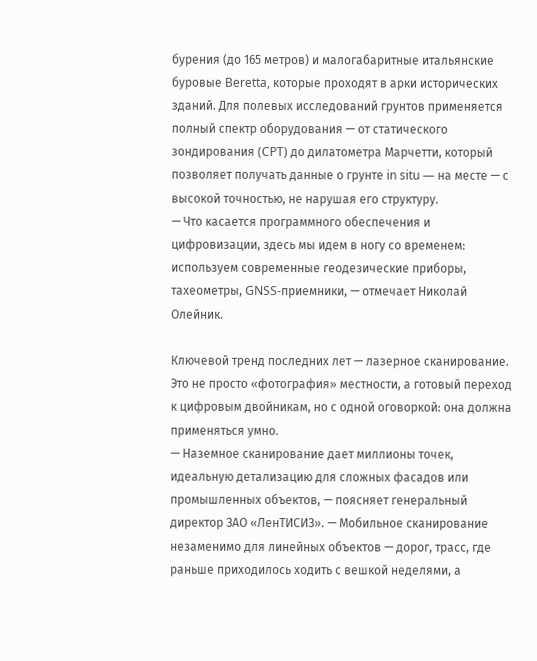бурения (до 165 метров) и малогабаритные итальянские буровые Beretta, которые проходят в арки исторических зданий. Для полевых исследований грунтов применяется полный спектр оборудования — от статического зондирования (CPT) до дилатометра Марчетти, который позволяет получать данные о грунте in situ — на месте — с высокой точностью, не нарушая его структуру.
— Что касается программного обеспечения и цифровизации, здесь мы идем в ногу со временем: используем современные геодезические приборы, тахеометры, GNSS-приемники, — отмечает Николай Олейник.

Ключевой тренд последних лет — лазерное сканирование. Это не просто «фотография» местности, а готовый переход к цифровым двойникам, но с одной оговоркой: она должна применяться умно.
— Наземное сканирование дает миллионы точек, идеальную детализацию для сложных фасадов или промышленных объектов, — поясняет генеральный директор ЗАО «ЛенТИСИЗ». — Мобильное сканирование незаменимо для линейных объектов — дорог, трасс, где раньше приходилось ходить с вешкой неделями, а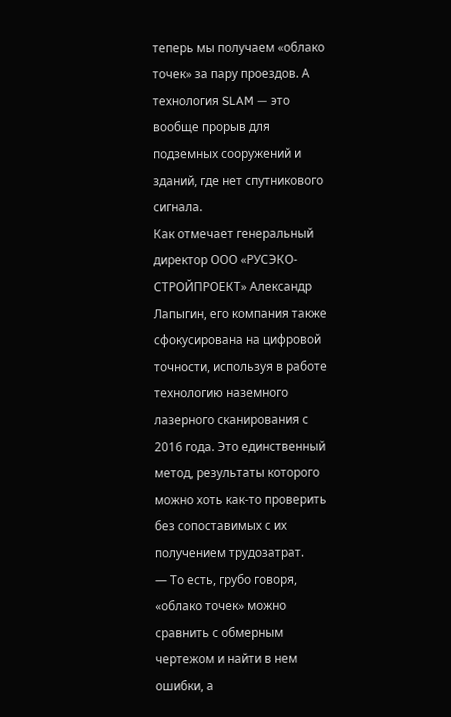теперь мы получаем «облако точек» за пару проездов. А технология SLAM — это вообще прорыв для подземных сооружений и зданий, где нет спутникового сигнала.
Как отмечает генеральный директор ООО «РУСЭКО-СТРОЙПРОЕКТ» Александр Лапыгин, его компания также сфокусирована на цифровой точности, используя в работе технологию наземного лазерного сканирования с 2016 года. Это единственный метод, результаты которого можно хоть как-то проверить без сопоставимых с их получением трудозатрат.
— То есть, грубо говоря, «облако точек» можно сравнить с обмерным чертежом и найти в нем ошибки, а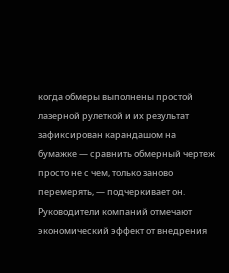когда обмеры выполнены простой лазерной рулеткой и их результат зафиксирован карандашом на бумажке — сравнить обмерный чертеж просто не с чем, только заново перемерять, — подчеркивает он.
Руководители компаний отмечают экономический эффект от внедрения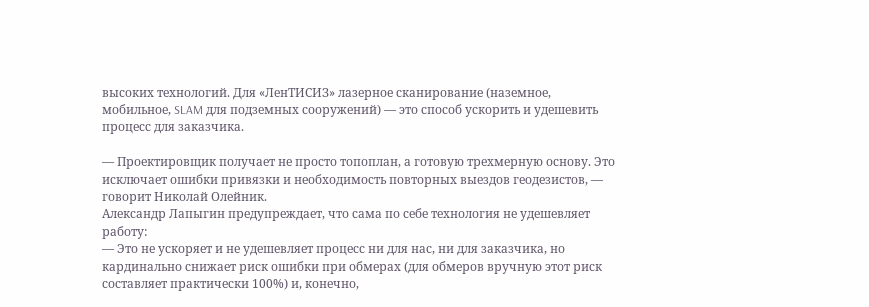высоких технологий. Для «ЛенТИСИЗ» лазерное сканирование (наземное, мобильное, SLAM для подземных сооружений) — это способ ускорить и удешевить процесс для заказчика.

— Проектировщик получает не просто топоплан, а готовую трехмерную основу. Это исключает ошибки привязки и необходимость повторных выездов геодезистов, — говорит Николай Олейник.
Александр Лапыгин предупреждает, что сама по себе технология не удешевляет работу:
— Это не ускоряет и не удешевляет процесс ни для нас, ни для заказчика, но кардинально снижает риск ошибки при обмерах (для обмеров вручную этот риск составляет практически 100%) и, конечно,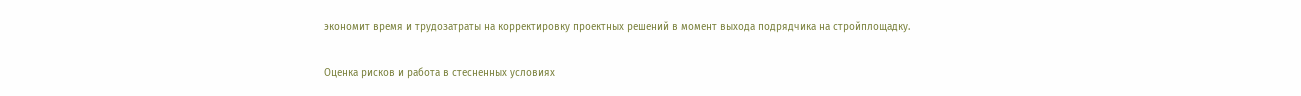экономит время и трудозатраты на корректировку проектных решений в момент выхода подрядчика на стройплощадку.

Оценка рисков и работа в стесненных условиях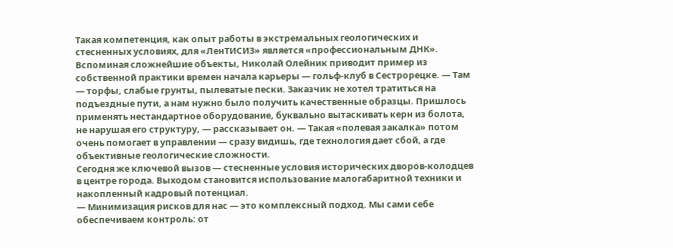Такая компетенция, как опыт работы в экстремальных геологических и стесненных условиях, для «ЛенТИСИЗ» является «профессиональным ДНК». Вспоминая сложнейшие объекты, Николай Олейник приводит пример из собственной практики времен начала карьеры — гольф-клуб в Сестрорецке. — Там — торфы, слабые грунты, пылеватые пески. Заказчик не хотел тратиться на подъездные пути, а нам нужно было получить качественные образцы. Пришлось применять нестандартное оборудование, буквально вытаскивать керн из болота, не нарушая его структуру, — рассказывает он. — Такая «полевая закалка» потом очень помогает в управлении — сразу видишь, где технология дает сбой, а где объективные геологические сложности.
Сегодня же ключевой вызов — стесненные условия исторических дворов-колодцев в центре города. Выходом становится использование малогабаритной техники и накопленный кадровый потенциал.
— Минимизация рисков для нас — это комплексный подход. Мы сами себе обеспечиваем контроль: от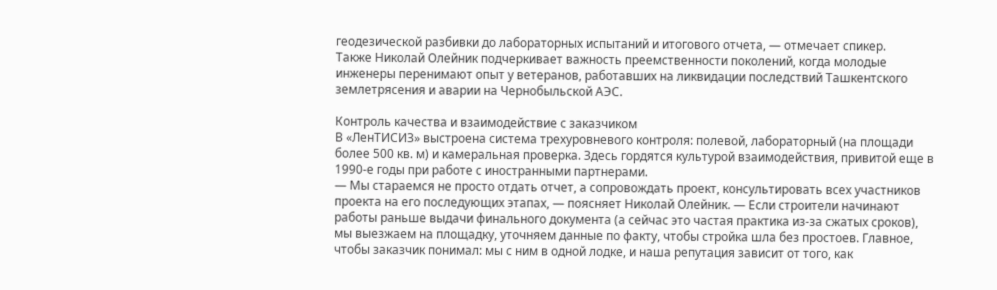геодезической разбивки до лабораторных испытаний и итогового отчета, — отмечает спикер.
Также Николай Олейник подчеркивает важность преемственности поколений, когда молодые инженеры перенимают опыт у ветеранов, работавших на ликвидации последствий Ташкентского землетрясения и аварии на Чернобыльской АЭС.

Контроль качества и взаимодействие с заказчиком
В «ЛенТИСИЗ» выстроена система трехуровневого контроля: полевой, лабораторный (на площади более 500 кв. м) и камеральная проверка. Здесь гордятся культурой взаимодействия, привитой еще в 1990-е годы при работе с иностранными партнерами.
— Мы стараемся не просто отдать отчет, а сопровождать проект, консультировать всех участников проекта на его последующих этапах, — поясняет Николай Олейник. — Если строители начинают работы раньше выдачи финального документа (а сейчас это частая практика из-за сжатых сроков), мы выезжаем на площадку, уточняем данные по факту, чтобы стройка шла без простоев. Главное, чтобы заказчик понимал: мы с ним в одной лодке, и наша репутация зависит от того, как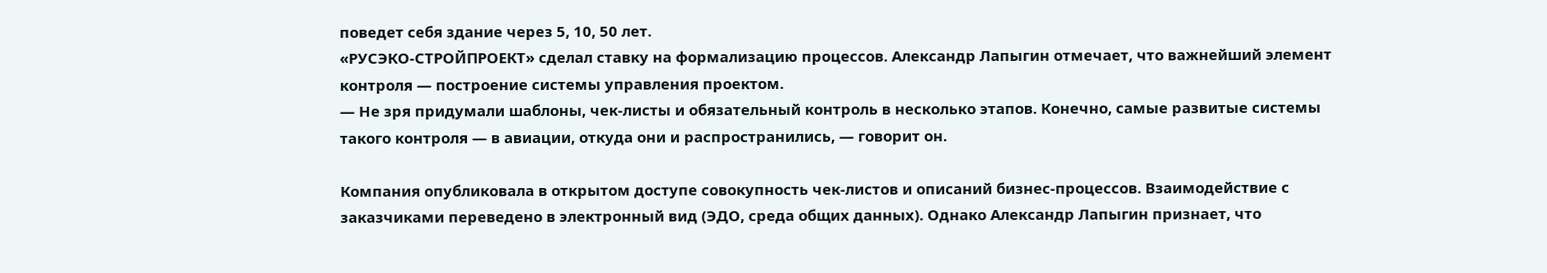поведет себя здание через 5, 10, 50 лет.
«РУСЭКО-СТРОЙПРОЕКТ» сделал ставку на формализацию процессов. Александр Лапыгин отмечает, что важнейший элемент контроля — построение системы управления проектом.
— Не зря придумали шаблоны, чек-листы и обязательный контроль в несколько этапов. Конечно, самые развитые системы такого контроля — в авиации, откуда они и распространились, — говорит он.

Компания опубликовала в открытом доступе совокупность чек-листов и описаний бизнес-процессов. Взаимодействие с заказчиками переведено в электронный вид (ЭДО, среда общих данных). Однако Александр Лапыгин признает, что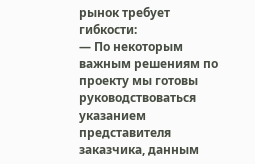рынок требует гибкости:
— По некоторым важным решениям по проекту мы готовы руководствоваться указанием представителя заказчика, данным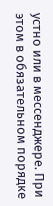устно или в мессенджере. При этом в обязательном порядке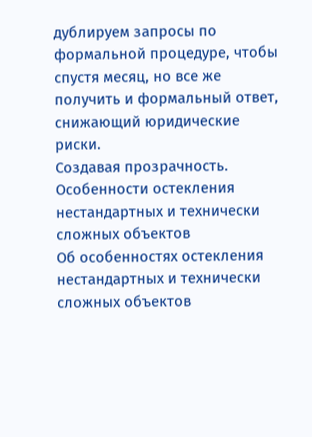дублируем запросы по формальной процедуре, чтобы спустя месяц, но все же получить и формальный ответ, снижающий юридические риски.
Создавая прозрачность. Особенности остекления нестандартных и технически сложных объектов
Об особенностях остекления нестандартных и технически сложных объектов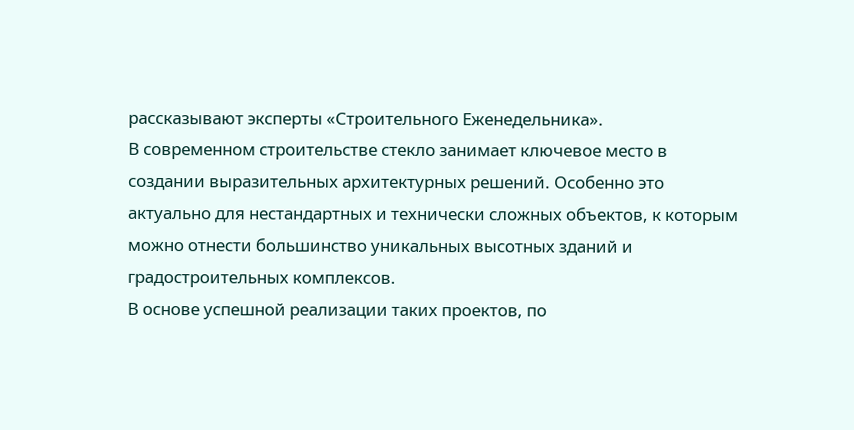рассказывают эксперты «Строительного Еженедельника».
В современном строительстве стекло занимает ключевое место в создании выразительных архитектурных решений. Особенно это актуально для нестандартных и технически сложных объектов, к которым можно отнести большинство уникальных высотных зданий и градостроительных комплексов.
В основе успешной реализации таких проектов, по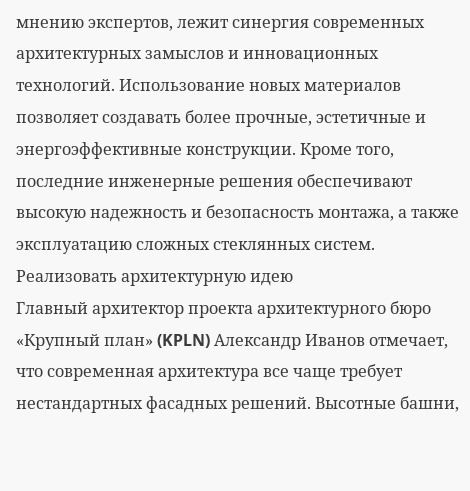мнению экспертов, лежит синергия современных архитектурных замыслов и инновационных технологий. Использование новых материалов позволяет создавать более прочные, эстетичные и энергоэффективные конструкции. Кроме того, последние инженерные решения обеспечивают высокую надежность и безопасность монтажа, а также эксплуатацию сложных стеклянных систем.
Реализовать архитектурную идею
Главный архитектор проекта архитектурного бюро «Крупный план» (KPLN) Александр Иванов отмечает, что современная архитектура все чаще требует нестандартных фасадных решений. Высотные башни,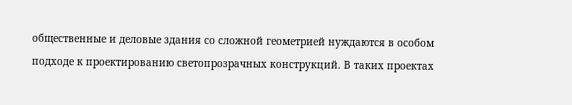общественные и деловые здания со сложной геометрией нуждаются в особом подходе к проектированию светопрозрачных конструкций. В таких проектах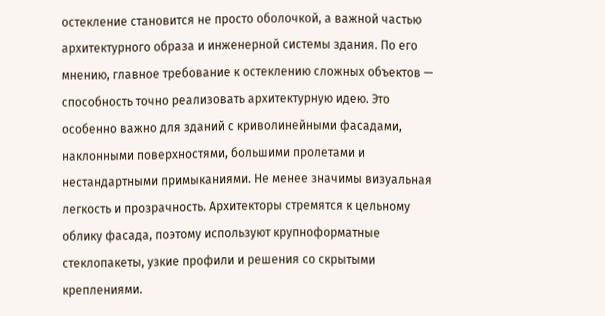остекление становится не просто оболочкой, а важной частью архитектурного образа и инженерной системы здания. По его мнению, главное требование к остеклению сложных объектов — способность точно реализовать архитектурную идею. Это особенно важно для зданий с криволинейными фасадами, наклонными поверхностями, большими пролетами и нестандартными примыканиями. Не менее значимы визуальная легкость и прозрачность. Архитекторы стремятся к цельному облику фасада, поэтому используют крупноформатные стеклопакеты, узкие профили и решения со скрытыми креплениями.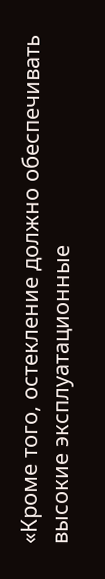«Кроме того, остекление должно обеспечивать высокие эксплуатационные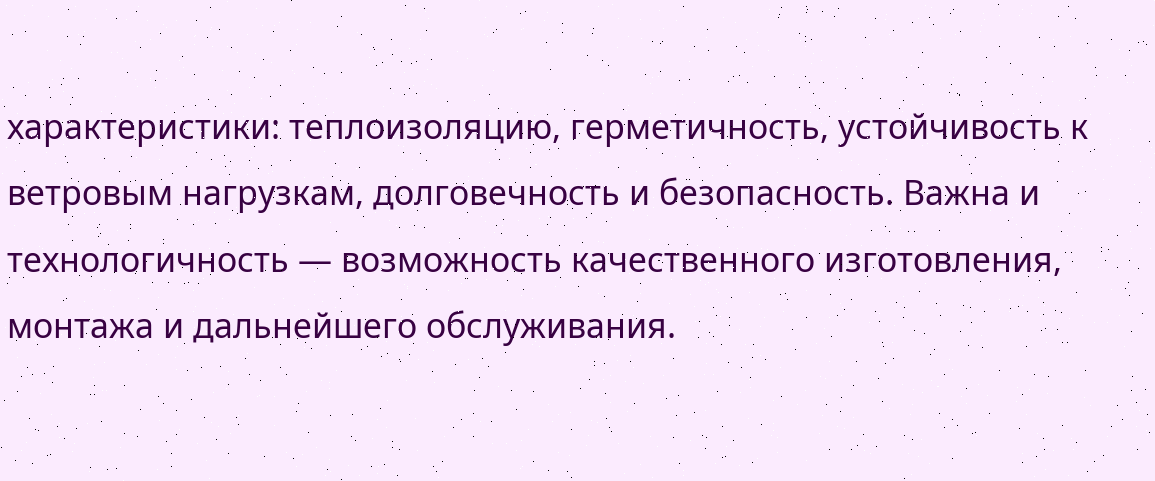характеристики: теплоизоляцию, герметичность, устойчивость к ветровым нагрузкам, долговечность и безопасность. Важна и технологичность — возможность качественного изготовления, монтажа и дальнейшего обслуживания.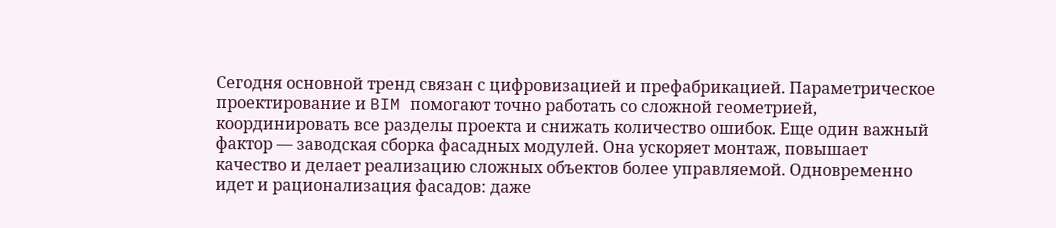Сегодня основной тренд связан с цифровизацией и префабрикацией. Параметрическое проектирование и BIM помогают точно работать со сложной геометрией, координировать все разделы проекта и снижать количество ошибок. Еще один важный фактор — заводская сборка фасадных модулей. Она ускоряет монтаж, повышает качество и делает реализацию сложных объектов более управляемой. Одновременно идет и рационализация фасадов: даже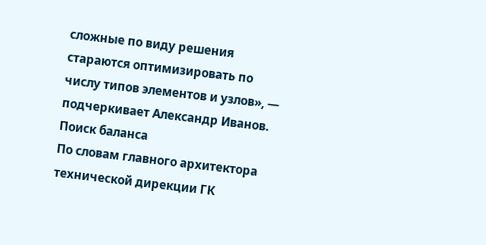сложные по виду решения стараются оптимизировать по числу типов элементов и узлов», — подчеркивает Александр Иванов.
Поиск баланса
По словам главного архитектора технической дирекции ГК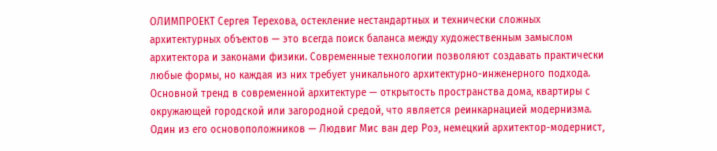ОЛИМПРОЕКТ Сергея Терехова, остекление нестандартных и технически сложных архитектурных объектов — это всегда поиск баланса между художественным замыслом архитектора и законами физики. Современные технологии позволяют создавать практически любые формы, но каждая из них требует уникального архитектурно-инженерного подхода. Основной тренд в современной архитектуре — открытость пространства дома, квартиры с окружающей городской или загородной средой, что является реинкарнацией модернизма. Один из его основоположников — Людвиг Мис ван дер Роэ, немецкий архитектор-модернист,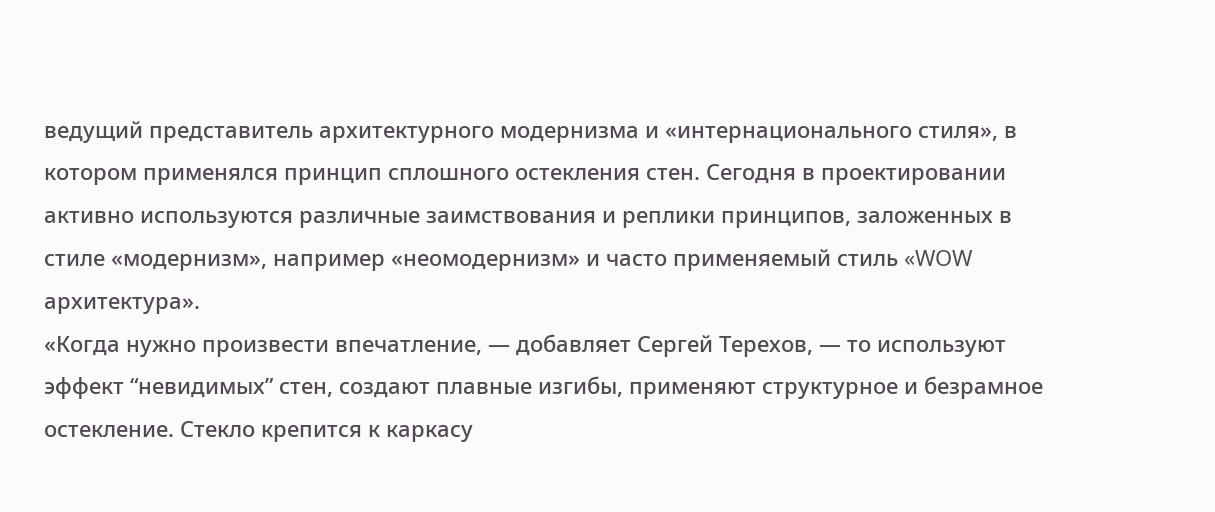ведущий представитель архитектурного модернизма и «интернационального стиля», в котором применялся принцип сплошного остекления стен. Сегодня в проектировании активно используются различные заимствования и реплики принципов, заложенных в стиле «модернизм», например «неомодернизм» и часто применяемый стиль «WOW архитектура».
«Когда нужно произвести впечатление, — добавляет Сергей Терехов, — то используют эффект “невидимых” стен, создают плавные изгибы, применяют структурное и безрамное остекление. Стекло крепится к каркасу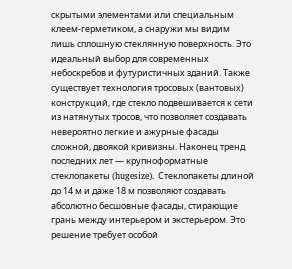скрытыми элементами или специальным клеем-герметиком, а снаружи мы видим лишь сплошную стеклянную поверхность. Это идеальный выбор для современных небоскребов и футуристичных зданий. Также существует технология тросовых (вантовых) конструкций, где стекло подвешивается к сети из натянутых тросов, что позволяет создавать невероятно легкие и ажурные фасады сложной, двоякой кривизны. Наконец тренд последних лет — крупноформатные стеклопакеты (hugesize). Стеклопакеты длиной до 14 м и даже 18 м позволяют создавать абсолютно бесшовные фасады, стирающие грань между интерьером и экстерьером. Это решение требует особой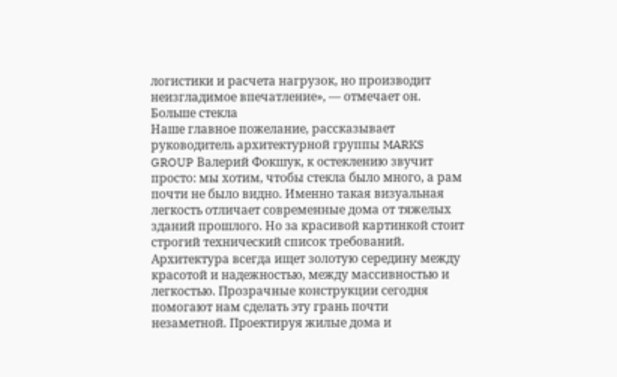логистики и расчета нагрузок, но производит неизгладимое впечатление», — отмечает он.
Больше стекла
Наше главное пожелание, рассказывает руководитель архитектурной группы MARKS GROUP Валерий Фокшук, к остеклению звучит просто: мы хотим, чтобы стекла было много, а рам почти не было видно. Именно такая визуальная легкость отличает современные дома от тяжелых зданий прошлого. Но за красивой картинкой стоит строгий технический список требований. Архитектура всегда ищет золотую середину между красотой и надежностью, между массивностью и легкостью. Прозрачные конструкции сегодня помогают нам сделать эту грань почти незаметной. Проектируя жилые дома и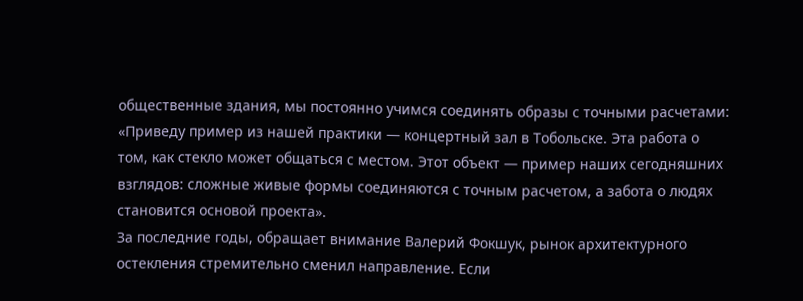общественные здания, мы постоянно учимся соединять образы с точными расчетами: «Приведу пример из нашей практики — концертный зал в Тобольске. Эта работа о том, как стекло может общаться с местом. Этот объект — пример наших сегодняшних взглядов: сложные живые формы соединяются с точным расчетом, а забота о людях становится основой проекта».
За последние годы, обращает внимание Валерий Фокшук, рынок архитектурного остекления стремительно сменил направление. Если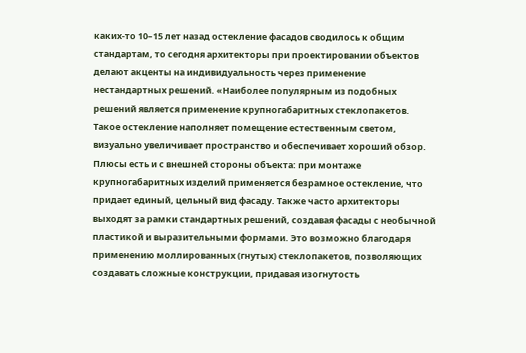каких-то 10–15 лет назад остекление фасадов сводилось к общим стандартам, то сегодня архитекторы при проектировании объектов делают акценты на индивидуальность через применение нестандартных решений. «Наиболее популярным из подобных решений является применение крупногабаритных стеклопакетов. Такое остекление наполняет помещение естественным светом, визуально увеличивает пространство и обеспечивает хороший обзор. Плюсы есть и с внешней стороны объекта: при монтаже крупногабаритных изделий применяется безрамное остекление, что придает единый, цельный вид фасаду. Также часто архитекторы выходят за рамки стандартных решений, создавая фасады с необычной пластикой и выразительными формами. Это возможно благодаря применению моллированных (гнутых) стеклопакетов, позволяющих создавать сложные конструкции, придавая изогнутость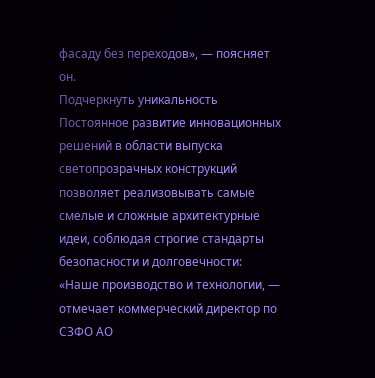фасаду без переходов», — поясняет он.
Подчеркнуть уникальность
Постоянное развитие инновационных решений в области выпуска светопрозрачных конструкций позволяет реализовывать самые смелые и сложные архитектурные идеи, соблюдая строгие стандарты безопасности и долговечности: «Наше производство и технологии, — отмечает коммерческий директор по СЗФО АО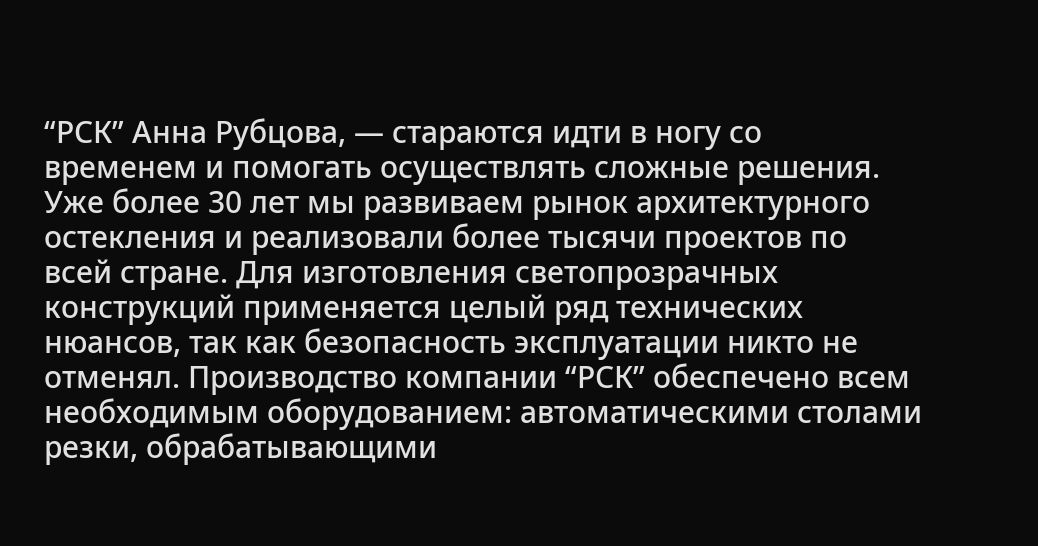“РСК” Анна Рубцова, — стараются идти в ногу со временем и помогать осуществлять сложные решения. Уже более 30 лет мы развиваем рынок архитектурного остекления и реализовали более тысячи проектов по всей стране. Для изготовления светопрозрачных конструкций применяется целый ряд технических нюансов, так как безопасность эксплуатации никто не отменял. Производство компании “РСК” обеспечено всем необходимым оборудованием: автоматическими столами резки, обрабатывающими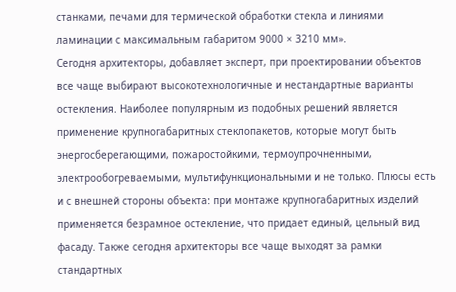станками, печами для термической обработки стекла и линиями ламинации с максимальным габаритом 9000 × 3210 мм».
Сегодня архитекторы, добавляет эксперт, при проектировании объектов все чаще выбирают высокотехнологичные и нестандартные варианты остекления. Наиболее популярным из подобных решений является применение крупногабаритных стеклопакетов, которые могут быть энергосберегающими, пожаростойкими, термоупрочненными, электрообогреваемыми, мультифункциональными и не только. Плюсы есть и с внешней стороны объекта: при монтаже крупногабаритных изделий применяется безрамное остекление, что придает единый, цельный вид фасаду. Также сегодня архитекторы все чаще выходят за рамки стандартных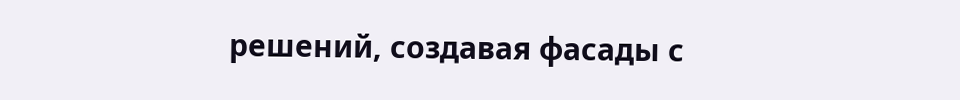решений, создавая фасады с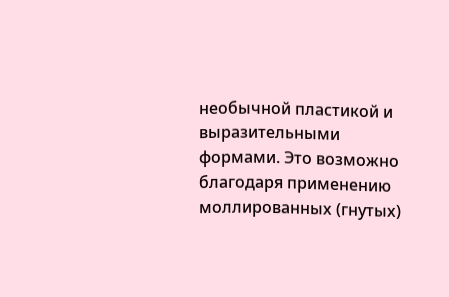необычной пластикой и выразительными формами. Это возможно благодаря применению моллированных (гнутых)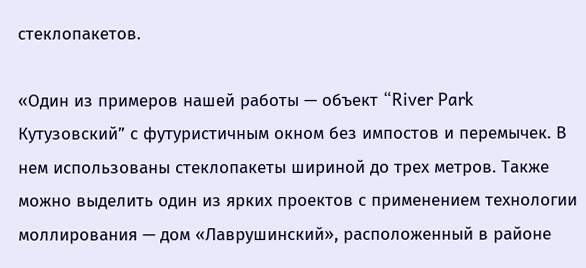стеклопакетов.

«Один из примеров нашей работы — объект “River Park Кутузовский” с футуристичным окном без импостов и перемычек. В нем использованы стеклопакеты шириной до трех метров. Также можно выделить один из ярких проектов с применением технологии моллирования — дом «Лаврушинский», расположенный в районе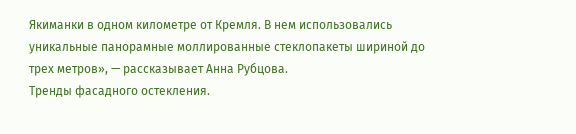Якиманки в одном километре от Кремля. В нем использовались уникальные панорамные моллированные стеклопакеты шириной до трех метров», — рассказывает Анна Рубцова.
Тренды фасадного остекления.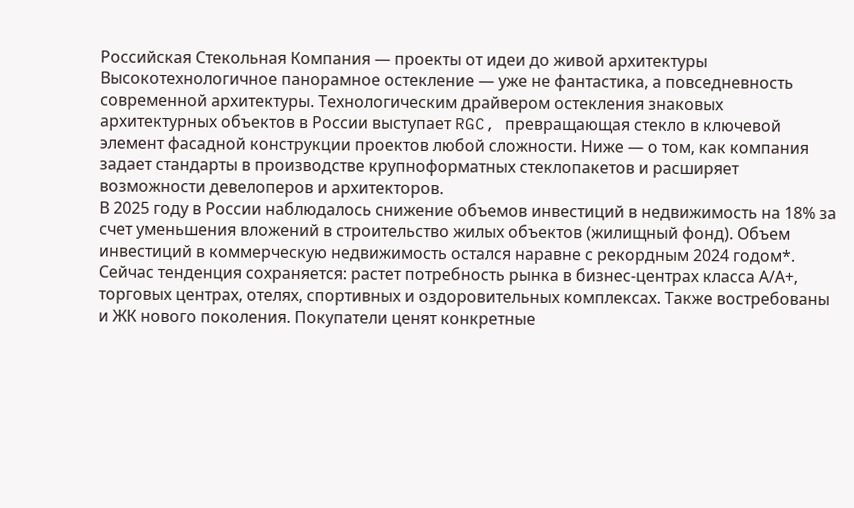Российская Стекольная Компания — проекты от идеи до живой архитектуры
Высокотехнологичное панорамное остекление — уже не фантастика, а повседневность современной архитектуры. Технологическим драйвером остекления знаковых архитектурных объектов в России выступает RGC, превращающая стекло в ключевой элемент фасадной конструкции проектов любой сложности. Ниже — о том, как компания задает стандарты в производстве крупноформатных стеклопакетов и расширяет возможности девелоперов и архитекторов.
В 2025 году в России наблюдалось снижение объемов инвестиций в недвижимость на 18% за счет уменьшения вложений в строительство жилых объектов (жилищный фонд). Объем инвестиций в коммерческую недвижимость остался наравне с рекордным 2024 годом*. Сейчас тенденция сохраняется: растет потребность рынка в бизнес-центрах класса А/А+, торговых центрах, отелях, спортивных и оздоровительных комплексах. Также востребованы и ЖК нового поколения. Покупатели ценят конкретные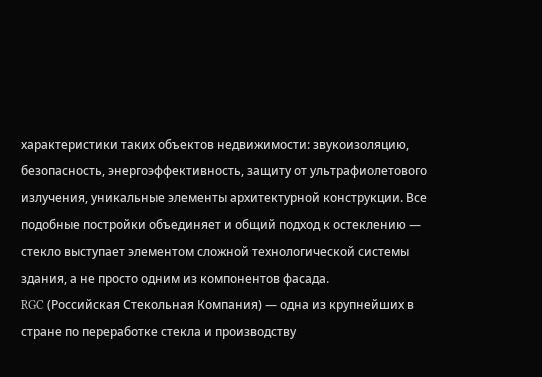характеристики таких объектов недвижимости: звукоизоляцию, безопасность, энергоэффективность, защиту от ультрафиолетового излучения, уникальные элементы архитектурной конструкции. Все подобные постройки объединяет и общий подход к остеклению — стекло выступает элементом сложной технологической системы здания, а не просто одним из компонентов фасада.
RGC (Российская Стекольная Компания) — одна из крупнейших в стране по переработке стекла и производству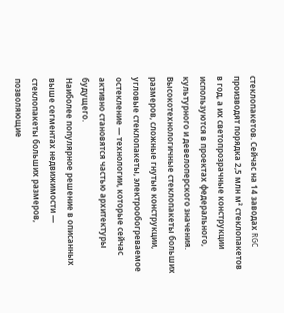стеклопакетов. Сейчас на 14 заводах RGC производят порядка 2,5 млн м² стеклопакетов в год, а их светопрозрачные конструкции используются в проектах федерального, культурного и девелоперского значения. Высокотехнологичные стеклопакеты больших размеров, сложные гнутые конструкции, угловые стеклопакеты, электрообогреваемое остекление — технологии, которые сейчас активно становятся частью архитектуры будущего.
Наиболее популярное решение в описанных выше сегментах недвижимости — стеклопакеты больших размеров, позволяющие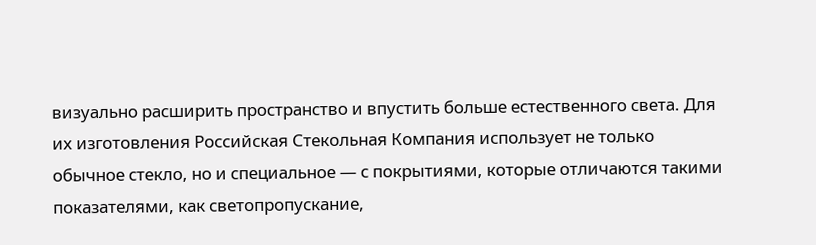визуально расширить пространство и впустить больше естественного света. Для их изготовления Российская Стекольная Компания использует не только обычное стекло, но и специальное — с покрытиями, которые отличаются такими показателями, как светопропускание,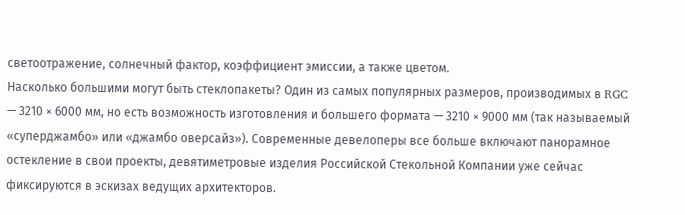светоотражение, солнечный фактор, коэффициент эмиссии, а также цветом.
Насколько большими могут быть стеклопакеты? Один из самых популярных размеров, производимых в RGC — 3210 × 6000 мм, но есть возможность изготовления и большего формата — 3210 × 9000 мм (так называемый «суперджамбо» или «джамбо оверсайз»). Современные девелоперы все больше включают панорамное остекление в свои проекты, девятиметровые изделия Российской Стекольной Компании уже сейчас фиксируются в эскизах ведущих архитекторов.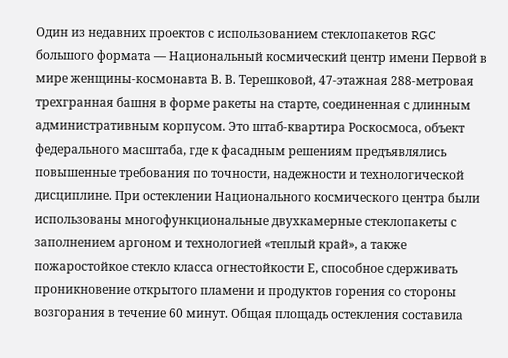Один из недавних проектов с использованием стеклопакетов RGC большого формата — Национальный космический центр имени Первой в мире женщины-космонавта В. В. Терешковой, 47-этажная 288-метровая трехгранная башня в форме ракеты на старте, соединенная с длинным административным корпусом. Это штаб-квартира Роскосмоса, объект федерального масштаба, где к фасадным решениям предъявлялись повышенные требования по точности, надежности и технологической дисциплине. При остеклении Национального космического центра были использованы многофункциональные двухкамерные стеклопакеты с заполнением аргоном и технологией «теплый край», а также пожаростойкое стекло класса огнестойкости Е, способное сдерживать проникновение открытого пламени и продуктов горения со стороны возгорания в течение 60 минут. Общая площадь остекления составила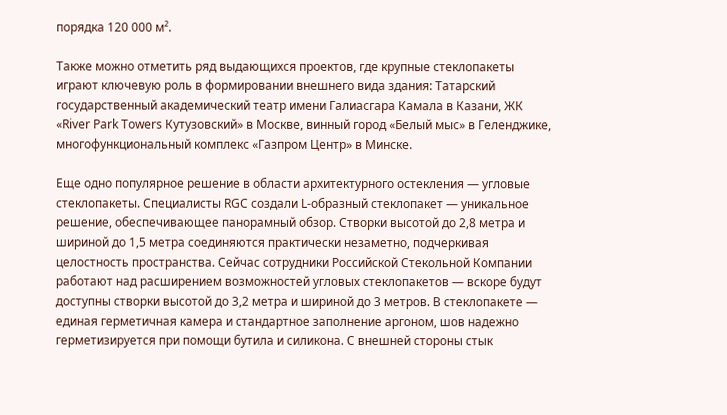порядка 120 000 м².

Также можно отметить ряд выдающихся проектов, где крупные стеклопакеты играют ключевую роль в формировании внешнего вида здания: Татарский государственный академический театр имени Галиасгара Камала в Казани, ЖК «River Park Towers Кутузовский» в Москве, винный город «Белый мыс» в Геленджике, многофункциональный комплекс «Газпром Центр» в Минске.

Еще одно популярное решение в области архитектурного остекления — угловые стеклопакеты. Специалисты RGC создали L-образный стеклопакет — уникальное решение, обеспечивающее панорамный обзор. Створки высотой до 2,8 метра и шириной до 1,5 метра соединяются практически незаметно, подчеркивая целостность пространства. Сейчас сотрудники Российской Стекольной Компании работают над расширением возможностей угловых стеклопакетов — вскоре будут доступны створки высотой до 3,2 метра и шириной до 3 метров. В стеклопакете — единая герметичная камера и стандартное заполнение аргоном, шов надежно герметизируется при помощи бутила и силикона. С внешней стороны стык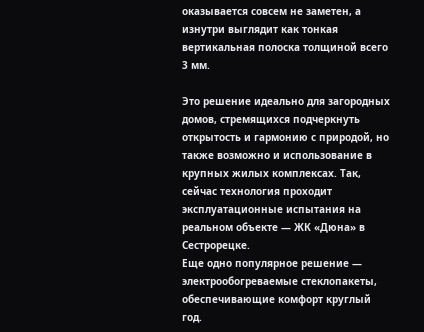оказывается совсем не заметен, а изнутри выглядит как тонкая вертикальная полоска толщиной всего 3 мм.

Это решение идеально для загородных домов, стремящихся подчеркнуть открытость и гармонию с природой, но также возможно и использование в крупных жилых комплексах. Так, сейчас технология проходит эксплуатационные испытания на реальном объекте — ЖК «Дюна» в Сестрорецке.
Еще одно популярное решение — электрообогреваемые стеклопакеты, обеспечивающие комфорт круглый год.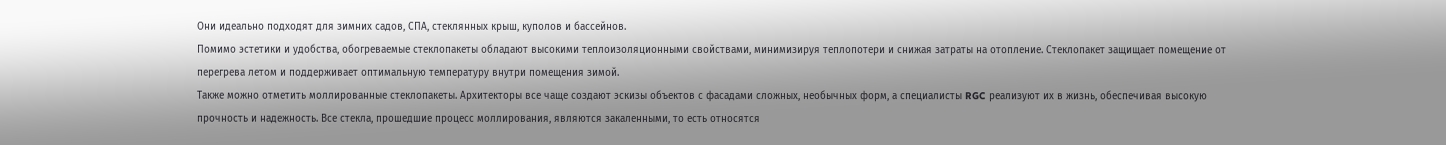Они идеально подходят для зимних садов, СПА, стеклянных крыш, куполов и бассейнов.
Помимо эстетики и удобства, обогреваемые стеклопакеты обладают высокими теплоизоляционными свойствами, минимизируя теплопотери и снижая затраты на отопление. Стеклопакет защищает помещение от перегрева летом и поддерживает оптимальную температуру внутри помещения зимой.
Также можно отметить моллированные стеклопакеты. Архитекторы все чаще создают эскизы объектов с фасадами сложных, необычных форм, а специалисты RGC реализуют их в жизнь, обеспечивая высокую прочность и надежность. Все стекла, прошедшие процесс моллирования, являются закаленными, то есть относятся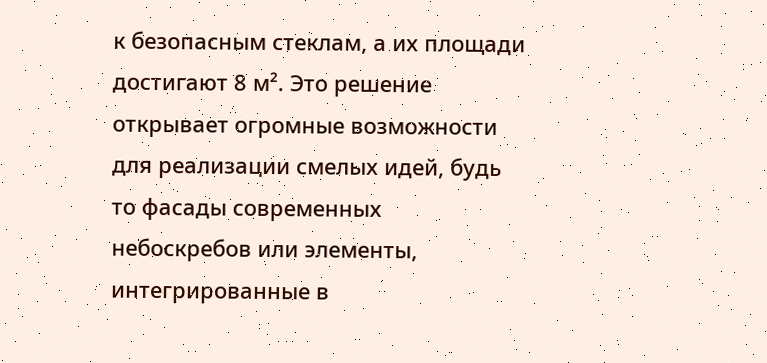к безопасным стеклам, а их площади достигают 8 м². Это решение открывает огромные возможности для реализации смелых идей, будь то фасады современных небоскребов или элементы, интегрированные в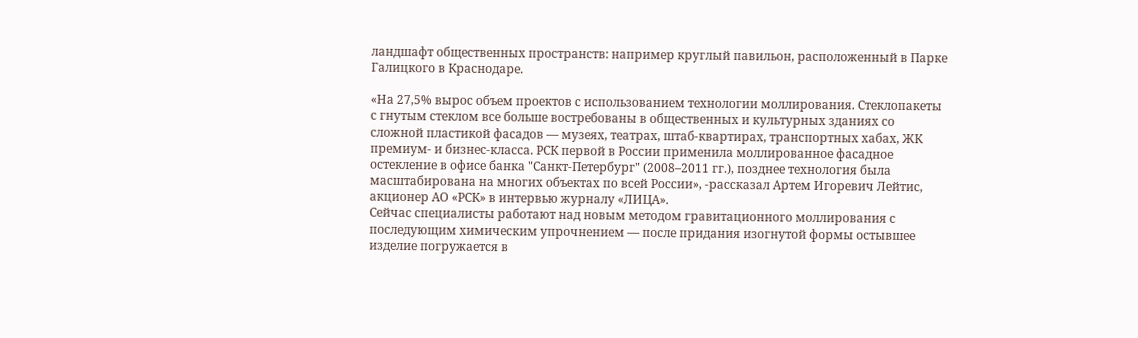ландшафт общественных пространств: например круглый павильон, расположенный в Парке Галицкого в Краснодаре.

«На 27,5% вырос объем проектов с использованием технологии моллирования. Стеклопакеты с гнутым стеклом все больше востребованы в общественных и культурных зданиях со сложной пластикой фасадов — музеях, театрах, штаб-квартирах, транспортных хабах, ЖК премиум- и бизнес-класса. РСК первой в России применила моллированное фасадное остекление в офисе банка "Санкт-Петербург" (2008–2011 гг.), позднее технология была масштабирована на многих объектах по всей России», -рассказал Артем Игоревич Лейтис, акционер АО «РСК» в интервью журналу «ЛИЦА».
Сейчас специалисты работают над новым методом гравитационного моллирования с последующим химическим упрочнением — после придания изогнутой формы остывшее изделие погружается в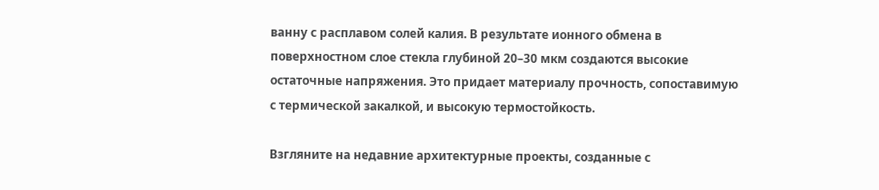ванну с расплавом солей калия. В результате ионного обмена в поверхностном слое стекла глубиной 20–30 мкм создаются высокие остаточные напряжения. Это придает материалу прочность, сопоставимую с термической закалкой, и высокую термостойкость.

Взгляните на недавние архитектурные проекты, созданные с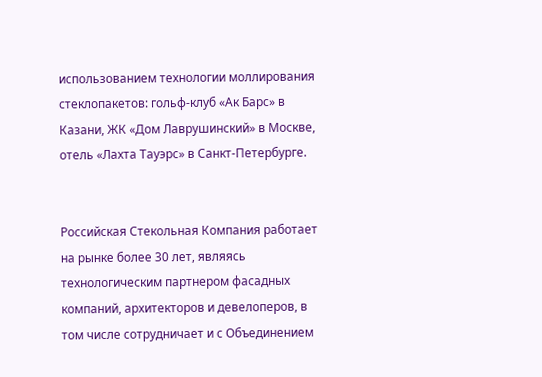использованием технологии моллирования стеклопакетов: гольф-клуб «Ак Барс» в Казани, ЖК «Дом Лаврушинский» в Москве, отель «Лахта Тауэрс» в Санкт-Петербурге.


Российская Стекольная Компания работает на рынке более 30 лет, являясь технологическим партнером фасадных компаний, архитекторов и девелоперов, в том числе сотрудничает и с Объединением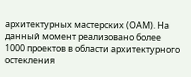архитектурных мастерских (ОАМ). На данный момент реализовано более 1000 проектов в области архитектурного остекления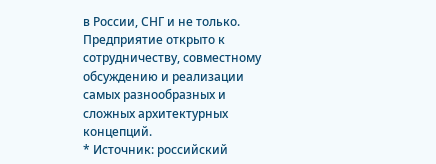в России, СНГ и не только. Предприятие открыто к сотрудничеству, совместному обсуждению и реализации самых разнообразных и сложных архитектурных концепций.
* Источник: российский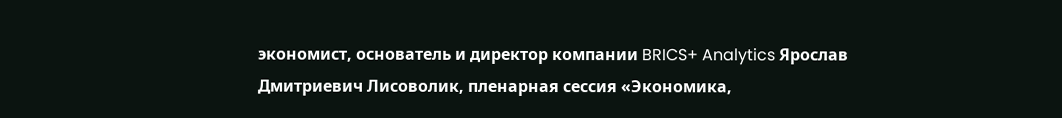экономист, основатель и директор компании BRICS+ Analytics Ярослав Дмитриевич Лисоволик, пленарная сессия «Экономика,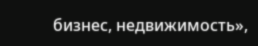бизнес, недвижимость»,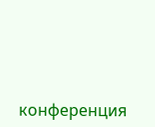конференция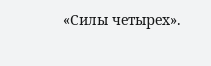«Силы четырех».